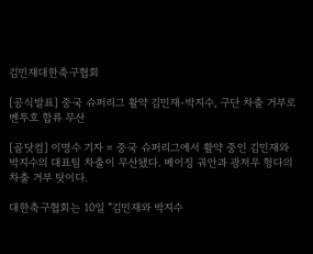김민재대한축구협회

[공식발표] 중국 슈퍼리그 활약 김민재-박지수, 구단 차출 거부로 벤투호 합류 무산

[골닷컴] 이명수 기자 = 중국 슈퍼리그에서 활약 중인 김민재와 박지수의 대표팀 차출이 무산됐다. 베이징 궈안과 광저우 헝다의 차출 거부 탓이다.

대한축구협회는 10일 “김민재와 박지수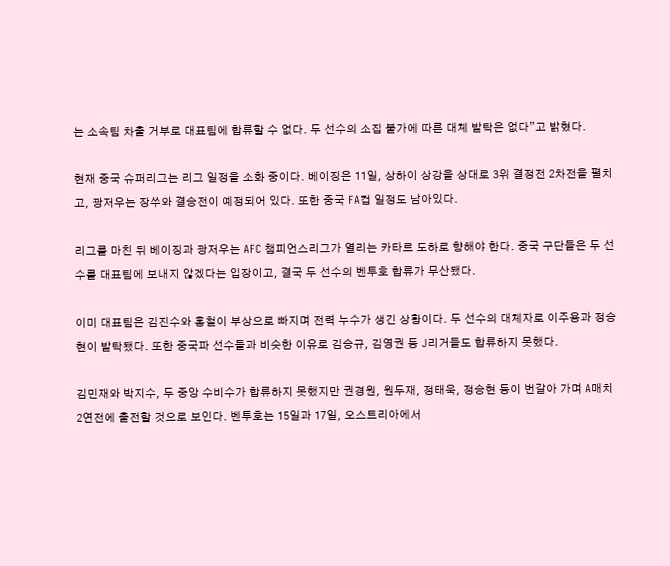는 소속팀 차출 거부로 대표팀에 합류할 수 없다. 두 선수의 소집 불가에 따른 대체 발탁은 없다”고 밝혔다.

현재 중국 슈퍼리그는 리그 일정을 소화 중이다. 베이징은 11일, 상하이 상강을 상대로 3위 결정전 2차전을 펼치고, 광저우는 장쑤와 결승전이 예정되어 있다. 또한 중국 FA컵 일정도 남아있다.

리그를 마친 뒤 베이징과 광저우는 AFC 챔피언스리그가 열리는 카타르 도하로 향해야 한다. 중국 구단들은 두 선수를 대표팀에 보내지 않겠다는 입장이고, 결국 두 선수의 벤투호 합류가 무산됐다.

이미 대표팀은 김진수와 홍철이 부상으로 빠지며 전력 누수가 생긴 상황이다. 두 선수의 대체자로 이주용과 정승현이 발탁됐다. 또한 중국파 선수들과 비슷한 이유로 김승규, 김영권 등 J리거들도 합류하지 못했다.

김민재와 박지수, 두 중앙 수비수가 합류하지 못했지만 권경원, 원두재, 정태욱, 정승현 등이 번갈아 가며 A매치 2연전에 출전할 것으로 보인다. 벤투호는 15일과 17일, 오스트리아에서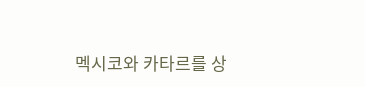멕시코와 카타르를 상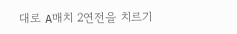대로 A매치 2연전을 치르기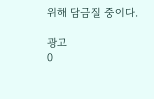위해 담금질 중이다.

광고
0